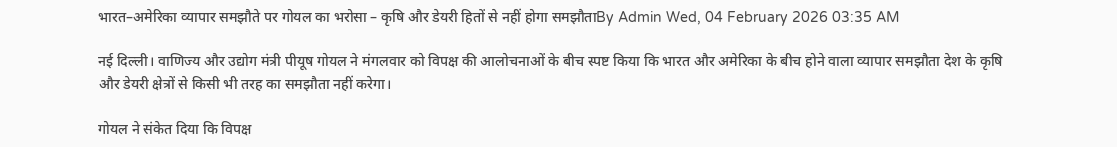भारत–अमेरिका व्यापार समझौते पर गोयल का भरोसा – कृषि और डेयरी हितों से नहीं होगा समझौताBy Admin Wed, 04 February 2026 03:35 AM

नई दिल्ली। वाणिज्य और उद्योग मंत्री पीयूष गोयल ने मंगलवार को विपक्ष की आलोचनाओं के बीच स्पष्ट किया कि भारत और अमेरिका के बीच होने वाला व्यापार समझौता देश के कृषि और डेयरी क्षेत्रों से किसी भी तरह का समझौता नहीं करेगा।

गोयल ने संकेत दिया कि विपक्ष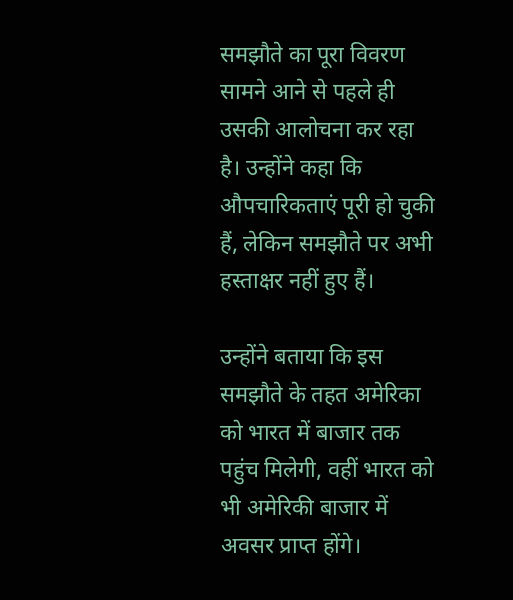समझौते का पूरा विवरण सामने आने से पहले ही उसकी आलोचना कर रहा है। उन्होंने कहा कि औपचारिकताएं पूरी हो चुकी हैं, लेकिन समझौते पर अभी हस्ताक्षर नहीं हुए हैं।

उन्होंने बताया कि इस समझौते के तहत अमेरिका को भारत में बाजार तक पहुंच मिलेगी, वहीं भारत को भी अमेरिकी बाजार में अवसर प्राप्त होंगे।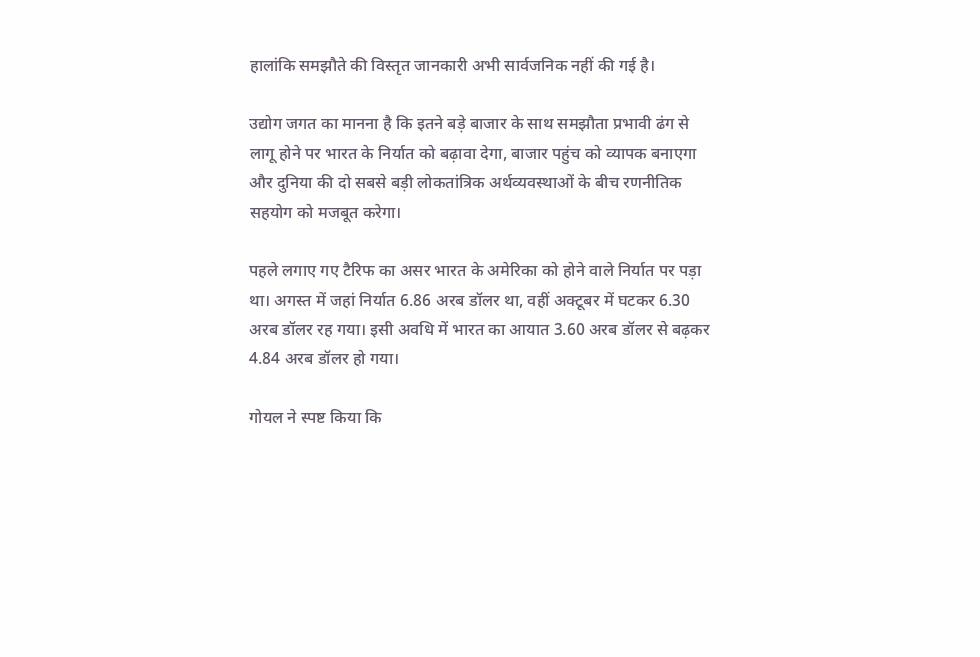हालांकि समझौते की विस्तृत जानकारी अभी सार्वजनिक नहीं की गई है।

उद्योग जगत का मानना है कि इतने बड़े बाजार के साथ समझौता प्रभावी ढंग से लागू होने पर भारत के निर्यात को बढ़ावा देगा, बाजार पहुंच को व्यापक बनाएगा और दुनिया की दो सबसे बड़ी लोकतांत्रिक अर्थव्यवस्थाओं के बीच रणनीतिक सहयोग को मजबूत करेगा।

पहले लगाए गए टैरिफ का असर भारत के अमेरिका को होने वाले निर्यात पर पड़ा था। अगस्त में जहां निर्यात 6.86 अरब डॉलर था, वहीं अक्टूबर में घटकर 6.30 अरब डॉलर रह गया। इसी अवधि में भारत का आयात 3.60 अरब डॉलर से बढ़कर 4.84 अरब डॉलर हो गया।

गोयल ने स्पष्ट किया कि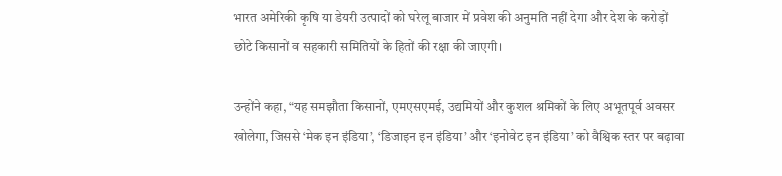भारत अमेरिकी कृषि या डेयरी उत्पादों को घरेलू बाजार में प्रवेश की अनुमति नहीं देगा और देश के करोड़ों छोटे किसानों व सहकारी समितियों के हितों की रक्षा की जाएगी।

उन्होंने कहा, “यह समझौता किसानों, एमएसएमई, उद्यमियों और कुशल श्रमिकों के लिए अभूतपूर्व अवसर खोलेगा, जिससे ‘मेक इन इंडिया’, ‘डिजाइन इन इंडिया’ और ‘इनोवेट इन इंडिया’ को वैश्विक स्तर पर बढ़ावा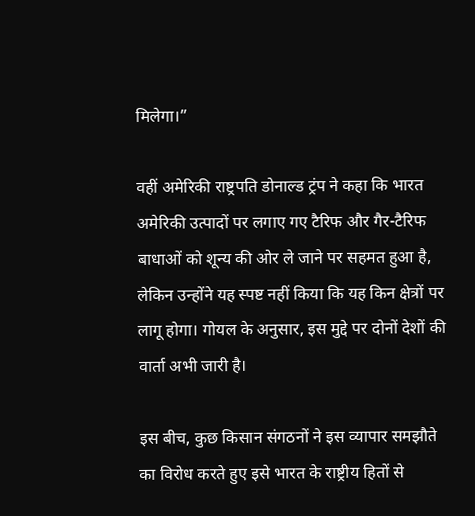मिलेगा।”

वहीं अमेरिकी राष्ट्रपति डोनाल्ड ट्रंप ने कहा कि भारत अमेरिकी उत्पादों पर लगाए गए टैरिफ और गैर-टैरिफ बाधाओं को शून्य की ओर ले जाने पर सहमत हुआ है, लेकिन उन्होंने यह स्पष्ट नहीं किया कि यह किन क्षेत्रों पर लागू होगा। गोयल के अनुसार, इस मुद्दे पर दोनों देशों की वार्ता अभी जारी है।

इस बीच, कुछ किसान संगठनों ने इस व्यापार समझौते का विरोध करते हुए इसे भारत के राष्ट्रीय हितों से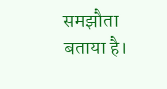समझौता बताया है।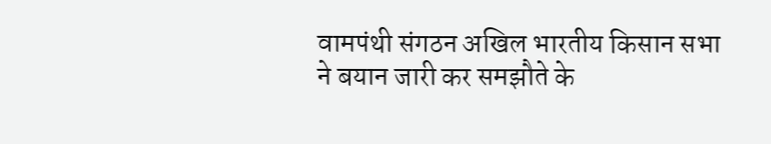वामपंथी संगठन अखिल भारतीय किसान सभा ने बयान जारी कर समझौते के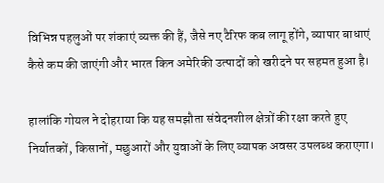विभिन्न पहलुओं पर शंकाएं व्यक्त की हैं, जैसे नए टैरिफ कब लागू होंगे, व्यापार बाधाएं कैसे कम की जाएंगी और भारत किन अमेरिकी उत्पादों को खरीदने पर सहमत हुआ है।

हालांकि गोयल ने दोहराया कि यह समझौता संवेदनशील क्षेत्रों की रक्षा करते हुए निर्यातकों, किसानों, मछुआरों और युवाओं के लिए व्यापक अवसर उपलब्ध कराएगा।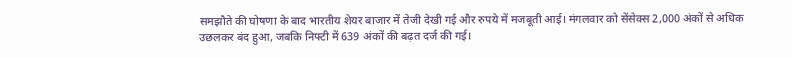समझौते की घोषणा के बाद भारतीय शेयर बाजार में तेजी देखी गई और रुपये में मजबूती आई। मंगलवार को सेंसेक्स 2,000 अंकों से अधिक उछलकर बंद हुआ, जबकि निफ्टी में 639 अंकों की बढ़त दर्ज की गई।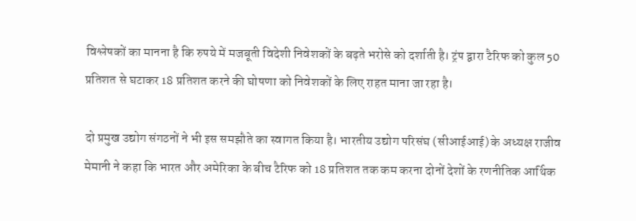विश्लेषकों का मानना है कि रुपये में मजबूती विदेशी निवेशकों के बढ़ते भरोसे को दर्शाती है। ट्रंप द्वारा टैरिफ को कुल 50 प्रतिशत से घटाकर 18 प्रतिशत करने की घोषणा को निवेशकों के लिए राहत माना जा रहा है।

दो प्रमुख उद्योग संगठनों ने भी इस समझौते का स्वागत किया है। भारतीय उद्योग परिसंघ (सीआईआई) के अध्यक्ष राजीव मेमानी ने कहा कि भारत और अमेरिका के बीच टैरिफ को 18 प्रतिशत तक कम करना दोनों देशों के रणनीतिक आर्थिक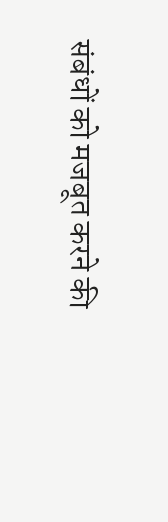संबंधों को मजबूत करने की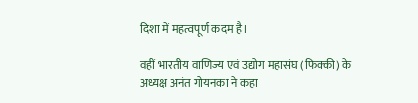दिशा में महत्वपूर्ण कदम है।

वहीं भारतीय वाणिज्य एवं उद्योग महासंघ (फिक्की) के अध्यक्ष अनंत गोयनका ने कहा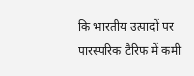कि भारतीय उत्पादों पर पारस्परिक टैरिफ में कमी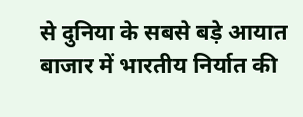से दुनिया के सबसे बड़े आयात बाजार में भारतीय निर्यात की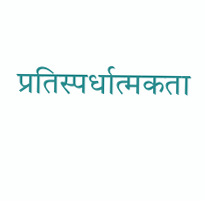प्रतिस्पर्धात्मकता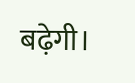बढ़ेगी।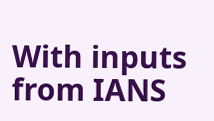With inputs from IANS